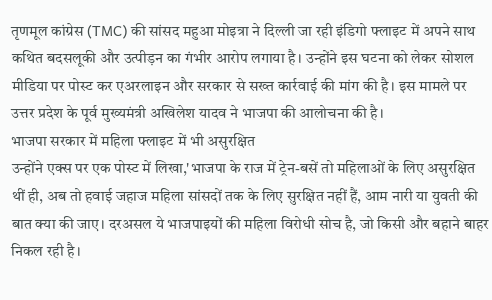तृणमूल कांग्रेस (TMC) की सांसद महुआ मोइत्रा ने दिल्ली जा रही इंडिगो फ्लाइट में अपने साथ कथित बदसलूकी और उत्पीड़न का गंभीर आरोप लगाया है। उन्होंने इस घटना को लेकर सोशल मीडिया पर पोस्ट कर एअरलाइन और सरकार से सख्त कार्रवाई की मांग की है। इस मामले पर उत्तर प्रदेश के पूर्व मुख्यमंत्री अखिलेश यादव ने भाजपा की आलोचना की है।
भाजपा सरकार में महिला फ्लाइट में भी असुरक्षित
उन्होंने एक्स पर एक पोस्ट में लिखा,'भाजपा के राज में ट्रेन-बसें तो महिलाओं के लिए असुरक्षित थीं ही, अब तो हवाई जहाज महिला सांसदों तक के लिए सुरक्षित नहीं हैं, आम नारी या युवती की बात क्या की जाए। दरअसल ये भाजपाइयों की महिला विरोधी सोच है, जो किसी और बहाने बाहर निकल रही है।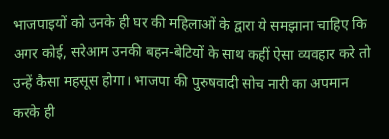भाजपाइयों को उनके ही घर की महिलाओं के द्वारा ये समझाना चाहिए कि अगर कोई, सरेआम उनकी बहन-बेटियों के साथ कहीं ऐसा व्यवहार करे तो उन्हें कैसा महसूस होगा। भाजपा की पुरुषवादी सोच नारी का अपमान करके ही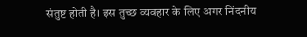संतुष्ट होती है। इस तुच्छ व्यवहार के लिए अगर निंदनीय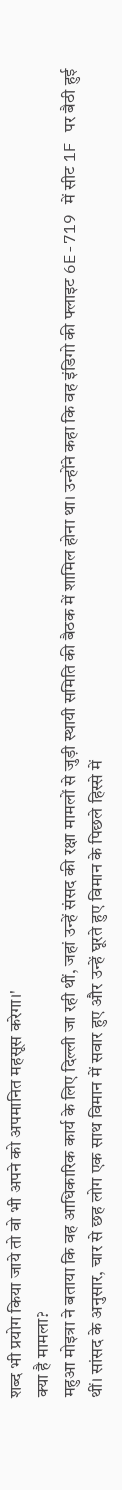शब्द भी प्रयोग किया जाये तो वो भी अपने को अपमानित महसूस करेगा।'
क्या है मामला?
महुआ मोइत्रा ने बताया कि वह आधिकारिक कार्य के लिए दिल्ली जा रही थीं, जहां उन्हें संसद की रक्षा मामलों से जुड़ी स्थायी समिति की बैठक में शामिल होना था। उन्होंने कहा कि वह इंडिगो की फ्लाइट 6E-719 में सीट 1F पर बैठी हुई थीं। सांसद के अनुसार, चार से छह लोग एक साथ विमान में सवार हुए और उन्हें घूरते हुए विमान के पिछले हिस्से में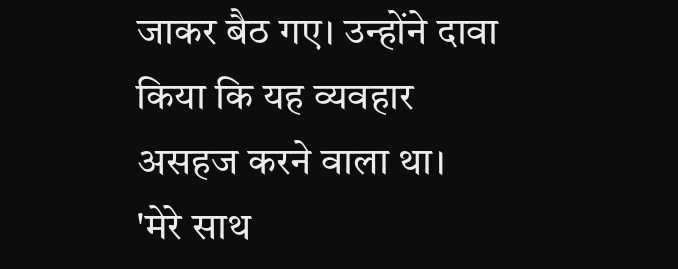जाकर बैठ गए। उन्होंने दावा किया कि यह व्यवहार असहज करने वाला था।
'मेरे साथ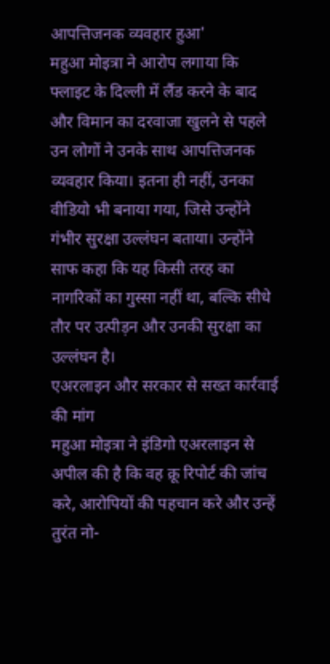आपत्तिजनक व्यवहार हुआ'
महुआ मोइत्रा ने आरोप लगाया कि फ्लाइट के दिल्ली में लैंड करने के बाद और विमान का दरवाजा खुलने से पहले उन लोगों ने उनके साथ आपत्तिजनक व्यवहार किया। इतना ही नहीं, उनका वीडियो भी बनाया गया, जिसे उन्होंने गंभीर सुरक्षा उल्लंघन बताया। उन्होंने साफ कहा कि यह किसी तरह का नागरिकों का गुस्सा नहीं था, बल्कि सीधे तौर पर उत्पीड़न और उनकी सुरक्षा का उल्लंघन है।
एअरलाइन और सरकार से सख्त कार्रवाई की मांग
महुआ मोइत्रा ने इंडिगो एअरलाइन से अपील की है कि वह क्रू रिपोर्ट की जांच करे, आरोपियों की पहचान करे और उन्हें तुरंत नो-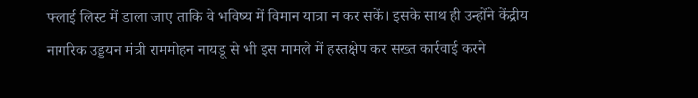फ्लाई लिस्ट में डाला जाए ताकि वे भविष्य में विमान यात्रा न कर सकें। इसके साथ ही उन्होंने केंद्रीय नागरिक उड्डयन मंत्री राममोहन नायडू से भी इस मामले में हस्तक्षेप कर सख्त कार्रवाई करने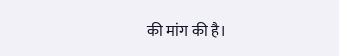की मांग की है।